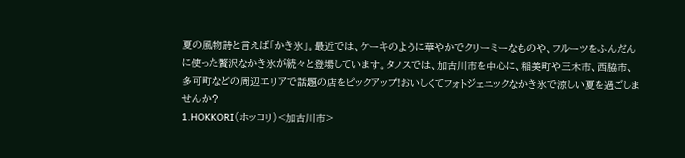夏の風物詩と言えば「かき氷」。最近では、ケーキのように華やかでクリーミーなものや、フルーツをふんだんに使った贅沢なかき氷が続々と登場しています。タノスでは、加古川市を中心に、稲美町や三木市、西脇市、多可町などの周辺エリアで話題の店をピックアップ!おいしくてフォトジェニックなかき氷で涼しい夏を過ごしませんか?
1.HOKKORI(ホッコリ)<加古川市>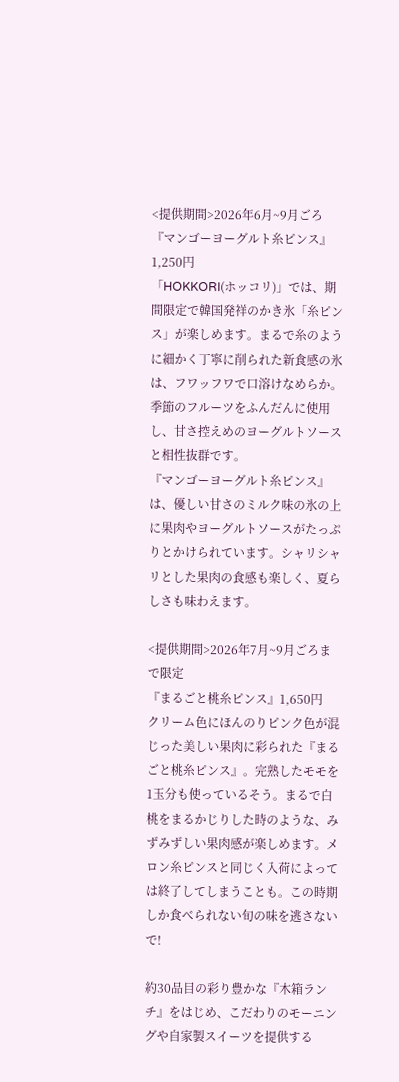<提供期間>2026年6月~9月ごろ
『マンゴーヨーグルト糸ピンス』1,250円
「HOKKORI(ホッコリ)」では、期間限定で韓国発祥のかき氷「糸ピンス」が楽しめます。まるで糸のように細かく丁寧に削られた新食感の氷は、フワッフワで口溶けなめらか。季節のフルーツをふんだんに使用し、甘さ控えめのヨーグルトソースと相性抜群です。
『マンゴーヨーグルト糸ピンス』は、優しい甘さのミルク味の氷の上に果肉やヨーグルトソースがたっぷりとかけられています。シャリシャリとした果肉の食感も楽しく、夏らしさも味わえます。

<提供期間>2026年7月~9月ごろまで限定
『まるごと桃糸ピンス』1,650円
クリーム色にほんのりピンク色が混じった美しい果肉に彩られた『まるごと桃糸ピンス』。完熟したモモを1玉分も使っているそう。まるで白桃をまるかじりした時のような、みずみずしい果肉感が楽しめます。メロン糸ピンスと同じく入荷によっては終了してしまうことも。この時期しか食べられない旬の味を逃さないで!

約30品目の彩り豊かな『木箱ランチ』をはじめ、こだわりのモーニングや自家製スイーツを提供する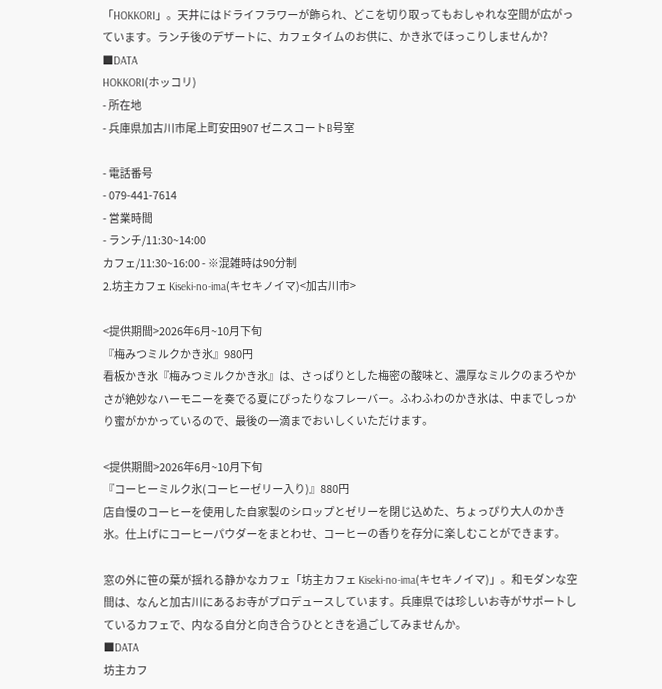「HOKKORI」。天井にはドライフラワーが飾られ、どこを切り取ってもおしゃれな空間が広がっています。ランチ後のデザートに、カフェタイムのお供に、かき氷でほっこりしませんか?
■DATA
HOKKORI(ホッコリ)
- 所在地
- 兵庫県加古川市尾上町安田907 ゼニスコートB号室

- 電話番号
- 079-441-7614
- 営業時間
- ランチ/11:30~14:00
カフェ/11:30~16:00 - ※混雑時は90分制
2.坊主カフェ Kiseki-no-ima(キセキノイマ)<加古川市>

<提供期間>2026年6月~10月下旬
『梅みつミルクかき氷』980円
看板かき氷『梅みつミルクかき氷』は、さっぱりとした梅密の酸味と、濃厚なミルクのまろやかさが絶妙なハーモニーを奏でる夏にぴったりなフレーバー。ふわふわのかき氷は、中までしっかり蜜がかかっているので、最後の一滴までおいしくいただけます。

<提供期間>2026年6月~10月下旬
『コーヒーミルク氷(コーヒーゼリー入り)』880円
店自慢のコーヒーを使用した自家製のシロップとゼリーを閉じ込めた、ちょっぴり大人のかき氷。仕上げにコーヒーパウダーをまとわせ、コーヒーの香りを存分に楽しむことができます。

窓の外に笹の葉が揺れる静かなカフェ「坊主カフェ Kiseki-no-ima(キセキノイマ)」。和モダンな空間は、なんと加古川にあるお寺がプロデュースしています。兵庫県では珍しいお寺がサポートしているカフェで、内なる自分と向き合うひとときを過ごしてみませんか。
■DATA
坊主カフ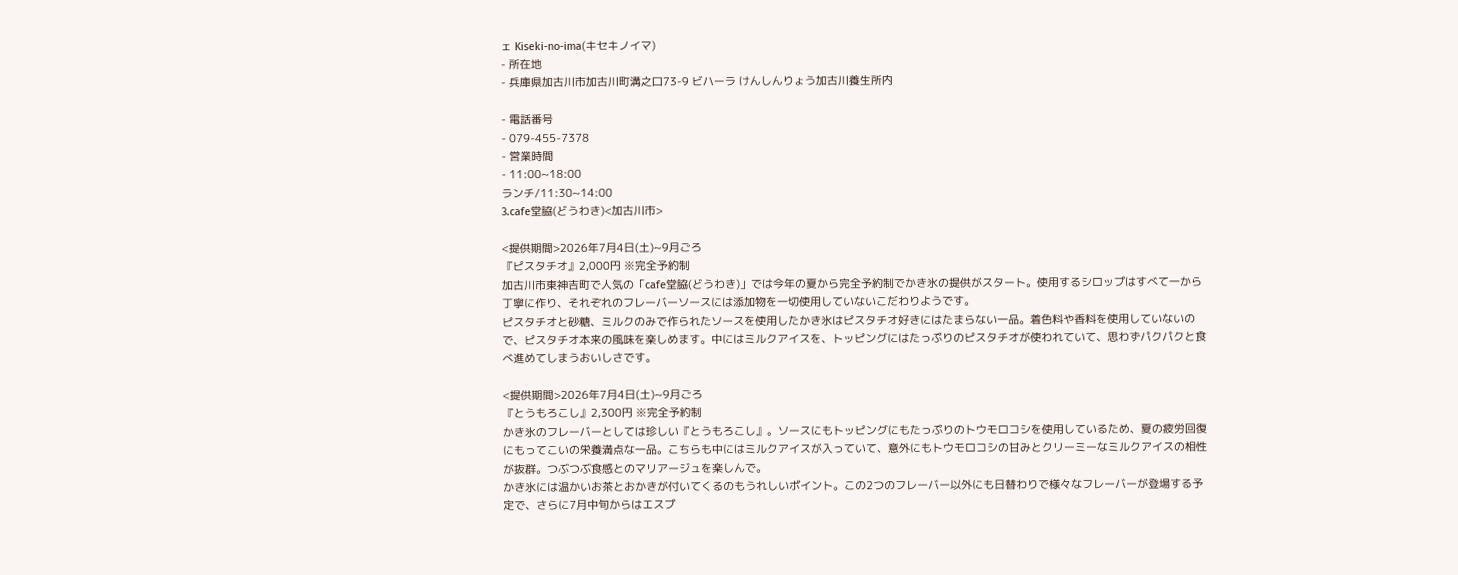ェ Kiseki-no-ima(キセキノイマ)
- 所在地
- 兵庫県加古川市加古川町溝之口73-9 ビハーラ けんしんりょう加古川養生所内

- 電話番号
- 079-455-7378
- 営業時間
- 11:00~18:00
ランチ/11:30~14:00
3.cafe堂脇(どうわき)<加古川市>

<提供期間>2026年7月4日(土)~9月ごろ
『ピスタチオ』2,000円 ※完全予約制
加古川市東神吉町で人気の「cafe堂脇(どうわき)」では今年の夏から完全予約制でかき氷の提供がスタート。使用するシロップはすべて一から丁寧に作り、それぞれのフレーバーソースには添加物を一切使用していないこだわりようです。
ピスタチオと砂糖、ミルクのみで作られたソースを使用したかき氷はピスタチオ好きにはたまらない一品。着色料や香料を使用していないので、ピスタチオ本来の風味を楽しめます。中にはミルクアイスを、トッピングにはたっぷりのピスタチオが使われていて、思わずパクパクと食べ進めてしまうおいしさです。

<提供期間>2026年7月4日(土)~9月ごろ
『とうもろこし』2,300円 ※完全予約制
かき氷のフレーバーとしては珍しい『とうもろこし』。ソースにもトッピングにもたっぷりのトウモロコシを使用しているため、夏の疲労回復にもってこいの栄養満点な一品。こちらも中にはミルクアイスが入っていて、意外にもトウモロコシの甘みとクリーミーなミルクアイスの相性が抜群。つぶつぶ食感とのマリアージュを楽しんで。
かき氷には温かいお茶とおかきが付いてくるのもうれしいポイント。この2つのフレーバー以外にも日替わりで様々なフレーバーが登場する予定で、さらに7月中旬からはエスプ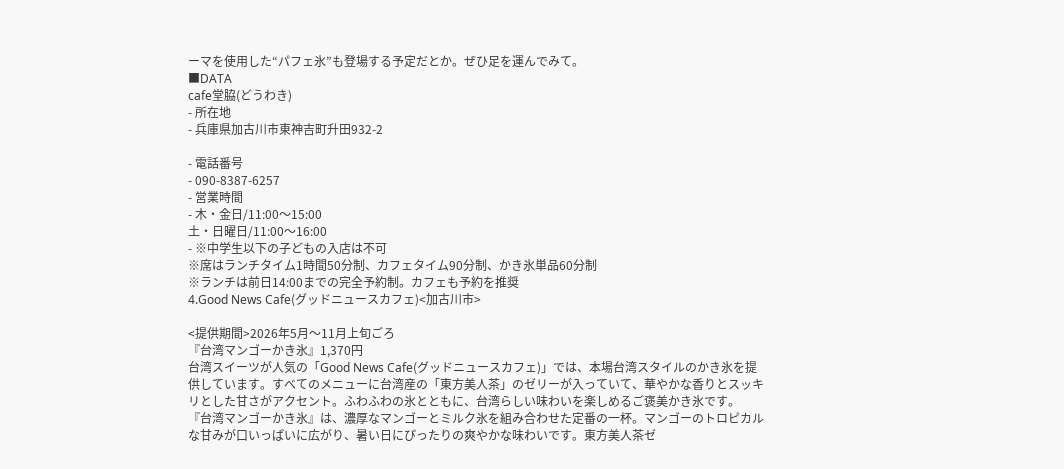ーマを使用した“パフェ氷”も登場する予定だとか。ぜひ足を運んでみて。
■DATA
cafe堂脇(どうわき)
- 所在地
- 兵庫県加古川市東神吉町升田932-2

- 電話番号
- 090-8387-6257
- 営業時間
- 木・金日/11:00〜15:00
土・日曜日/11:00〜16:00
- ※中学生以下の子どもの入店は不可
※席はランチタイム1時間50分制、カフェタイム90分制、かき氷単品60分制
※ランチは前日14:00までの完全予約制。カフェも予約を推奨
4.Good News Cafe(グッドニュースカフェ)<加古川市>

<提供期間>2026年5月〜11月上旬ごろ
『台湾マンゴーかき氷』1,370円
台湾スイーツが人気の「Good News Cafe(グッドニュースカフェ)」では、本場台湾スタイルのかき氷を提供しています。すべてのメニューに台湾産の「東方美人茶」のゼリーが入っていて、華やかな香りとスッキリとした甘さがアクセント。ふわふわの氷とともに、台湾らしい味わいを楽しめるご褒美かき氷です。
『台湾マンゴーかき氷』は、濃厚なマンゴーとミルク氷を組み合わせた定番の一杯。マンゴーのトロピカルな甘みが口いっぱいに広がり、暑い日にぴったりの爽やかな味わいです。東方美人茶ゼ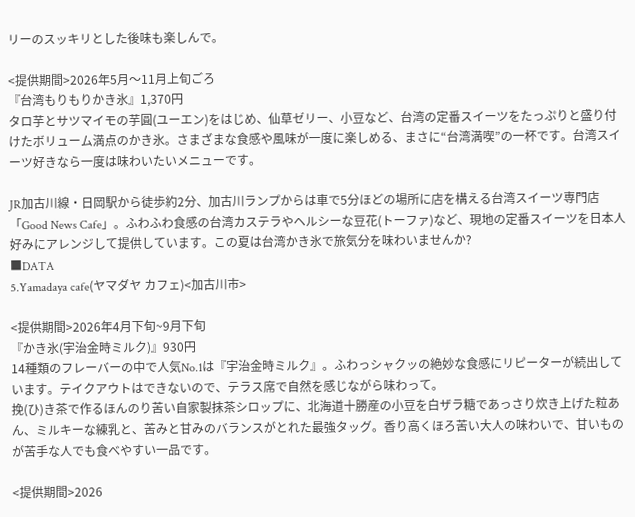リーのスッキリとした後味も楽しんで。

<提供期間>2026年5月〜11月上旬ごろ
『台湾もりもりかき氷』1,370円
タロ芋とサツマイモの芋圓(ユーエン)をはじめ、仙草ゼリー、小豆など、台湾の定番スイーツをたっぷりと盛り付けたボリューム満点のかき氷。さまざまな食感や風味が一度に楽しめる、まさに“台湾満喫”の一杯です。台湾スイーツ好きなら一度は味わいたいメニューです。

JR加古川線・日岡駅から徒歩約2分、加古川ランプからは車で5分ほどの場所に店を構える台湾スイーツ専門店「Good News Cafe」。ふわふわ食感の台湾カステラやヘルシーな豆花(トーファ)など、現地の定番スイーツを日本人好みにアレンジして提供しています。この夏は台湾かき氷で旅気分を味わいませんか?
■DATA
5.Yamadaya cafe(ヤマダヤ カフェ)<加古川市>

<提供期間>2026年4月下旬~9月下旬
『かき氷(宇治金時ミルク)』930円
14種類のフレーバーの中で人気No.1は『宇治金時ミルク』。ふわっシャクッの絶妙な食感にリピーターが続出しています。テイクアウトはできないので、テラス席で自然を感じながら味わって。
挽(ひ)き茶で作るほんのり苦い自家製抹茶シロップに、北海道十勝産の小豆を白ザラ糖であっさり炊き上げた粒あん、ミルキーな練乳と、苦みと甘みのバランスがとれた最強タッグ。香り高くほろ苦い大人の味わいで、甘いものが苦手な人でも食べやすい一品です。

<提供期間>2026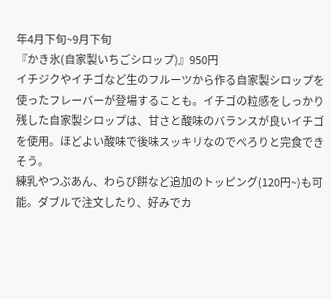年4月下旬~9月下旬
『かき氷(自家製いちごシロップ)』950円
イチジクやイチゴなど生のフルーツから作る自家製シロップを使ったフレーバーが登場することも。イチゴの粒感をしっかり残した自家製シロップは、甘さと酸味のバランスが良いイチゴを使用。ほどよい酸味で後味スッキリなのでぺろりと完食できそう。
練乳やつぶあん、わらび餅など追加のトッピング(120円~)も可能。ダブルで注文したり、好みでカ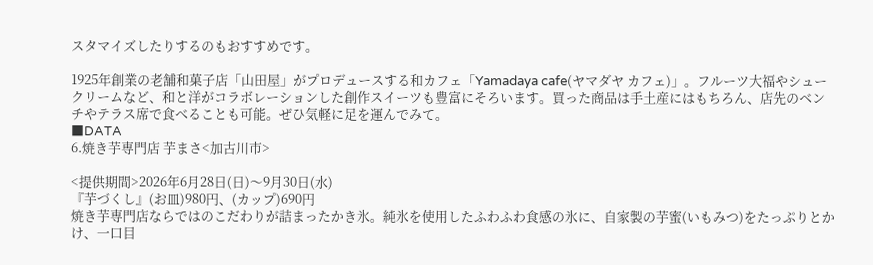スタマイズしたりするのもおすすめです。

1925年創業の老舗和菓子店「山田屋」がプロデュースする和カフェ「Yamadaya cafe(ヤマダヤ カフェ)」。フルーツ大福やシュークリームなど、和と洋がコラボレーションした創作スイーツも豊富にそろいます。買った商品は手土産にはもちろん、店先のベンチやテラス席で食べることも可能。ぜひ気軽に足を運んでみて。
■DATA
6.焼き芋専門店 芋まさ<加古川市>

<提供期間>2026年6月28日(日)〜9月30日(水)
『芋づくし』(お皿)980円、(カップ)690円
焼き芋専門店ならではのこだわりが詰まったかき氷。純氷を使用したふわふわ食感の氷に、自家製の芋蜜(いもみつ)をたっぷりとかけ、一口目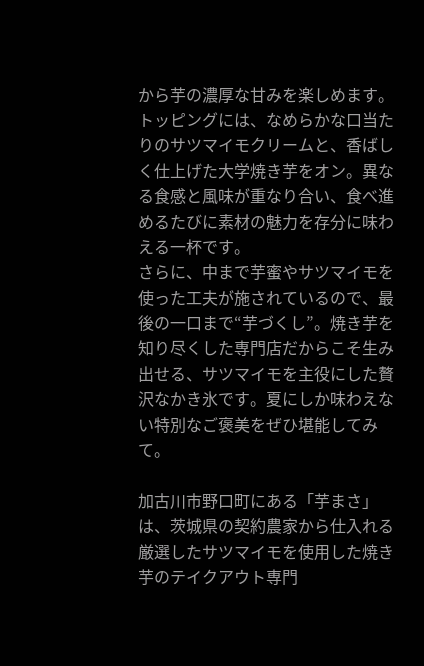から芋の濃厚な甘みを楽しめます。
トッピングには、なめらかな口当たりのサツマイモクリームと、香ばしく仕上げた大学焼き芋をオン。異なる食感と風味が重なり合い、食べ進めるたびに素材の魅力を存分に味わえる一杯です。
さらに、中まで芋蜜やサツマイモを使った工夫が施されているので、最後の一口まで“芋づくし”。焼き芋を知り尽くした専門店だからこそ生み出せる、サツマイモを主役にした贅沢なかき氷です。夏にしか味わえない特別なご褒美をぜひ堪能してみて。

加古川市野口町にある「芋まさ」は、茨城県の契約農家から仕入れる厳選したサツマイモを使用した焼き芋のテイクアウト専門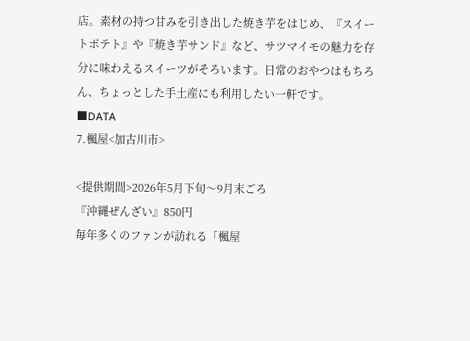店。素材の持つ甘みを引き出した焼き芋をはじめ、『スイートポテト』や『焼き芋サンド』など、サツマイモの魅力を存分に味わえるスイーツがそろいます。日常のおやつはもちろん、ちょっとした手土産にも利用したい一軒です。
■DATA
7.楓屋<加古川市>

<提供期間>2026年5月下旬〜9月末ごろ
『沖縄ぜんざい』850円
毎年多くのファンが訪れる「楓屋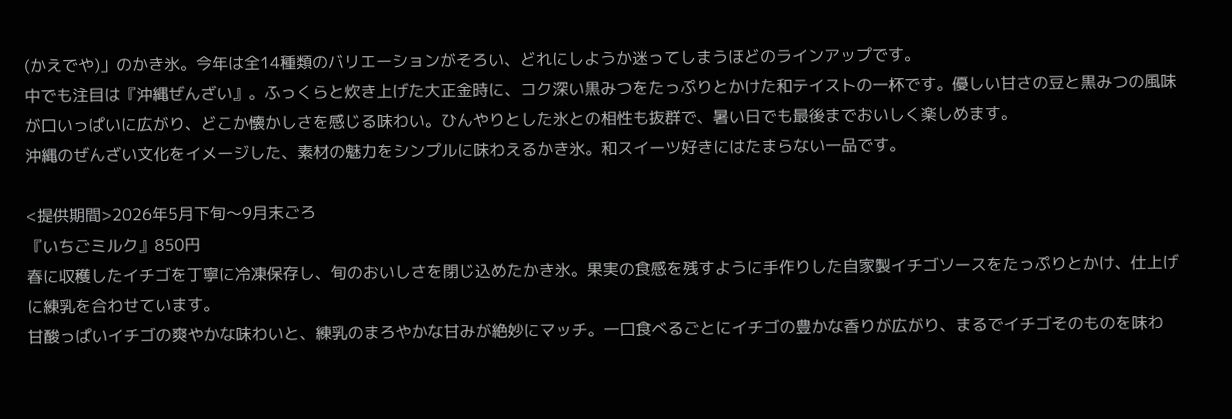(かえでや)」のかき氷。今年は全14種類のバリエーションがそろい、どれにしようか迷ってしまうほどのラインアップです。
中でも注目は『沖縄ぜんざい』。ふっくらと炊き上げた大正金時に、コク深い黒みつをたっぷりとかけた和テイストの一杯です。優しい甘さの豆と黒みつの風味が口いっぱいに広がり、どこか懐かしさを感じる味わい。ひんやりとした氷との相性も抜群で、暑い日でも最後までおいしく楽しめます。
沖縄のぜんざい文化をイメージした、素材の魅力をシンプルに味わえるかき氷。和スイーツ好きにはたまらない一品です。

<提供期間>2026年5月下旬〜9月末ごろ
『いちごミルク』850円
春に収穫したイチゴを丁寧に冷凍保存し、旬のおいしさを閉じ込めたかき氷。果実の食感を残すように手作りした自家製イチゴソースをたっぷりとかけ、仕上げに練乳を合わせています。
甘酸っぱいイチゴの爽やかな味わいと、練乳のまろやかな甘みが絶妙にマッチ。一口食べるごとにイチゴの豊かな香りが広がり、まるでイチゴそのものを味わ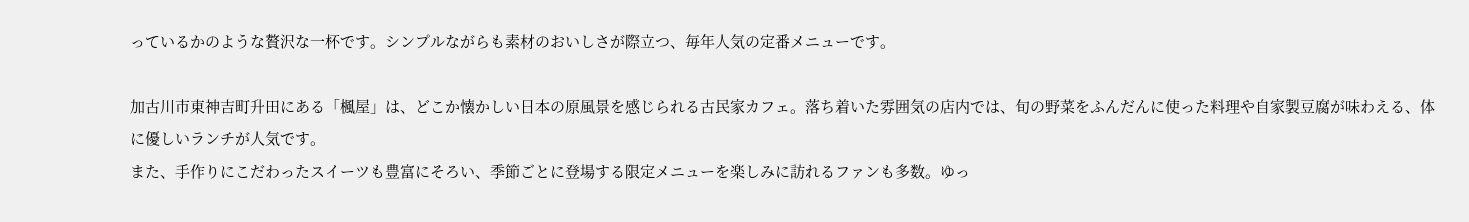っているかのような贅沢な一杯です。シンプルながらも素材のおいしさが際立つ、毎年人気の定番メニューです。

加古川市東神吉町升田にある「楓屋」は、どこか懐かしい日本の原風景を感じられる古民家カフェ。落ち着いた雰囲気の店内では、旬の野菜をふんだんに使った料理や自家製豆腐が味わえる、体に優しいランチが人気です。
また、手作りにこだわったスイーツも豊富にそろい、季節ごとに登場する限定メニューを楽しみに訪れるファンも多数。ゆっ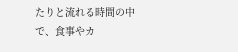たりと流れる時間の中で、食事やカ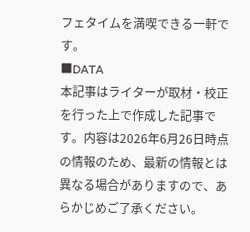フェタイムを満喫できる一軒です。
■DATA
本記事はライターが取材・校正を行った上で作成した記事です。内容は2026年6月26日時点の情報のため、最新の情報とは異なる場合がありますので、あらかじめご了承ください。